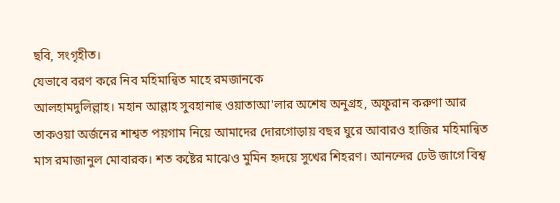ছবি, সংগৃহীত।
যেভাবে বরণ করে নিব মহিমান্বিত মাহে রমজানকে
আলহামদুলিল্লাহ। মহান আল্লাহ সুবহানাহু ওয়াতাআ'লার অশেষ অনুগ্রহ, অফুরান করুণা আর তাকওয়া অর্জনের শাশ্বত পয়গাম নিয়ে আমাদের দোরগোড়ায় বছর ঘুরে আবারও হাজির মহিমান্বিত মাস রমাজানুল মোবারক। শত কষ্টের মাঝেও মুমিন হৃদয়ে সুখের শিহরণ। আনন্দের ঢেউ জাগে বিশ্ব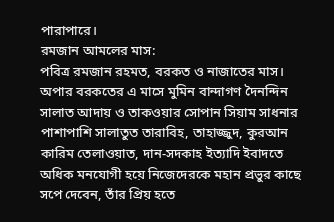পারাপারে।
রমজান আমলের মাস:
পবিত্র রমজান রহমত, বরকত ও নাজাতের মাস। অপার বরকতের এ মাসে মুমিন বান্দাগণ দৈনন্দিন সালাত আদায় ও তাকওয়ার সোপান সিয়াম সাধনার পাশাপাশি সালাতুত তারাবিহ, তাহাজ্জুদ, কুরআন কারিম তেলাওয়াত, দান-সদকাহ ইত্যাদি ইবাদতে অধিক মনযোগী হয়ে নিজেদেরকে মহান প্রভুর কাছে সপে দেবেন, তাঁর প্রিয় হতে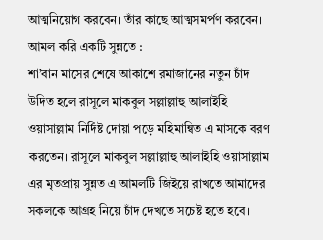আত্মনিয়োগ করবেন। তাঁর কাছে আত্মসমর্পণ করবেন।
আমল করি একটি সুন্নতে :
শা’বান মাসের শেষে আকাশে রমাজানের নতুন চাঁদ উদিত হলে রাসূলে মাকবুল সল্লাল্লাহু আলাইহি ওয়াসাল্লাম নির্দিষ্ট দোয়া পড়ে মহিমান্বিত এ মাসকে বরণ করতেন। রাসূলে মাকবুল সল্লাল্লাহু আলাইহি ওয়াসাল্লাম এর মৃতপ্রায় সুন্নত এ আমলটি জিইয়ে রাখতে আমাদের সকলকে আগ্রহ নিয়ে চাঁদ দেখতে সচেষ্ট হতে হবে।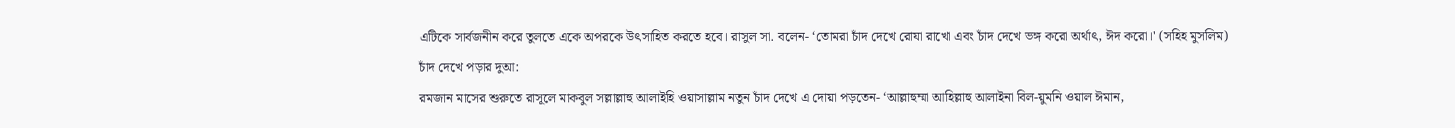এটিকে সার্বজনীন করে তুলতে একে অপরকে উৎসাহিত করতে হবে। রাসুল সা. বলেন- ‘তোমরা চাঁদ দেখে রোযা রাখো এবং চাঁদ দেখে ভঙ্গ করো অর্থাৎ, ঈদ করো।' (সহিহ মুসলিম)
চাঁদ দেখে পড়ার দুআ:
রমজান মাসের শুরুতে রাসূলে মাকবুল সল্লাল্লাহু আলাইহি ওয়াসাল্লাম নতুন চাঁদ দেখে এ দোয়া পড়তেন- ‘আল্লাহুম্মা আহিল্লাহু আলাইনা বিল-য়ুমনি ওয়াল ঈমান,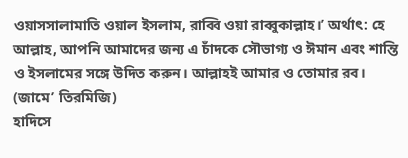ওয়াসসালামাতি ওয়াল ইসলাম, রাব্বি ওয়া রাব্বুকাল্লাহ।’ অর্থাৎ: হে আল্লাহ, আপনি আমাদের জন্য এ চাঁদকে সৌভাগ্য ও ঈমান এবং শান্তি ও ইসলামের সঙ্গে উদিত করুন। আল্লাহই আমার ও তোমার রব। (জামে’ তিরমিজি)
হাদিসে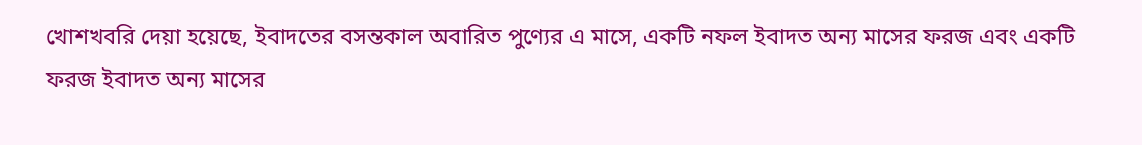খোশখবরি দেয়া হয়েছে, ইবাদতের বসন্তকাল অবারিত পুণ্যের এ মাসে, একটি নফল ইবাদত অন্য মাসের ফরজ এবং একটি ফরজ ইবাদত অন্য মাসের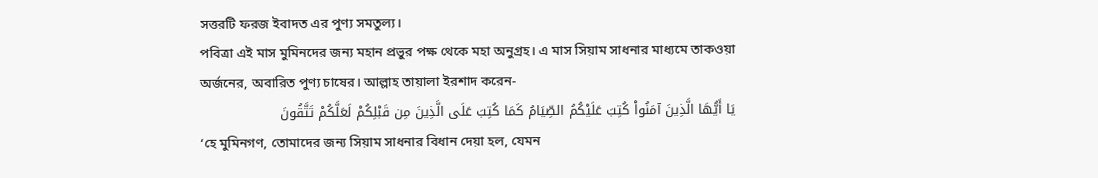সত্তরটি ফরজ ইবাদত এর পুণ্য সমতুল্য।
পবিত্রা এই মাস মুমিনদের জন্য মহান প্রভুর পক্ষ থেকে মহা অনুগ্রহ। এ মাস সিয়াম সাধনার মাধ্যমে তাকওয়া অর্জনের, অবারিত পুণ্য চাষের। আল্লাহ তায়ালা ইরশাদ করেন-
يَا أَيُّهَا الَّذِينَ آمَنُواْ كُتِبَ عَلَيْكُمُ الصِّيَامُ كَمَا كُتِبَ عَلَى الَّذِينَ مِن قَبْلِكُمْ لَعَلَّكُمْ تَتَّقُونَ
‘হে মুমিনগণ, তোমাদের জন্য সিয়াম সাধনার বিধান দেয়া হল, যেমন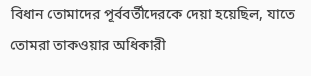বিধান তোমাদের পূর্ববর্তীদেরকে দেয়া হয়েছিল, যাতে তোমরা তাকওয়ার অধিকারী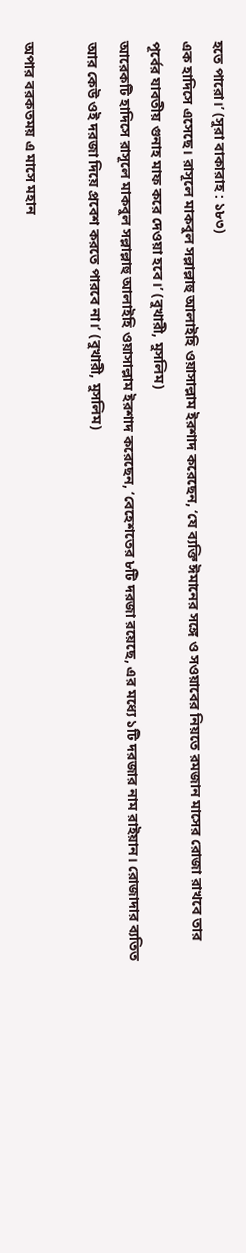হতে পারো।’ (সুরা বাকারাহ : ১৮৩)
এক হাদিসে এসেছে। রাসূলে মাকবুল সল্লাল্লাহু আলাইহি ওয়াসাল্লাম ইরশাদ করেছেন, ‘যে ব্যক্তি ঈমানের সঙ্গে ও সওয়াবের নিয়তে রমজান মাসের রোজা রাখবে তার পূর্বের যাবতীয় গুনাহ মাফ করে দেওয়া হবে।’ (বুখারী, মুসলিম)
আরেকটি হাদিসে রাসূলে মাকবুল সল্লাল্লাহু আলাইহি ওয়াসাল্লাম ইরশাদ করেছেন, ‘বেহেশতের ৮টি দরজা রয়েছে, এর মধ্যে ১টি দরজার নাম রাইয়ান। রোজাদার ব্যতিত আর কেউ ওই দরজা দিয়ে প্রবেশ করতে পারবে না।’ (বুখারী, মুসলিম)

অপার বরকতময় এ মাসে মহান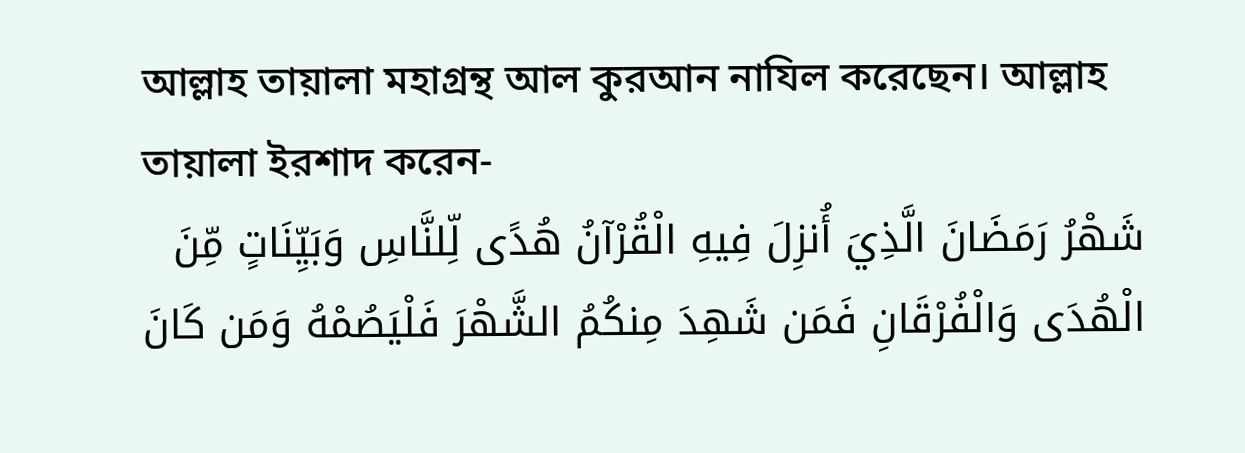আল্লাহ তায়ালা মহাগ্রন্থ আল কুরআন নাযিল করেছেন। আল্লাহ তায়ালা ইরশাদ করেন-
شَهْرُ رَمَضَانَ الَّذِيَ أُنزِلَ فِيهِ الْقُرْآنُ هُدًى لِّلنَّاسِ وَبَيِّنَاتٍ مِّنَ الْهُدَى وَالْفُرْقَانِ فَمَن شَهِدَ مِنكُمُ الشَّهْرَ فَلْيَصُمْهُ وَمَن كَانَ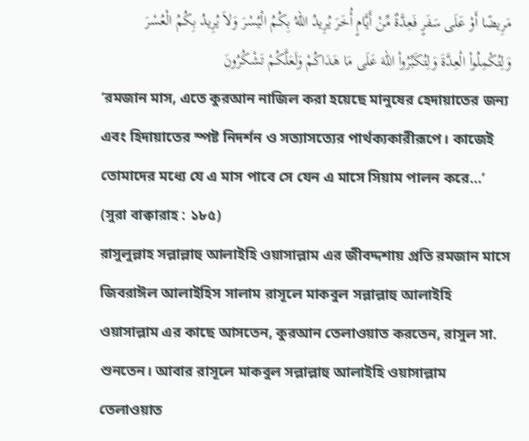مَرِيضًا أَوْ عَلَى سَفَرٍ فَعِدَّةٌ مِّنْ أَيَّامٍ أُخَرَ يُرِيدُ اللّهُ بِكُمُ الْيُسْرَ وَلاَ يُرِيدُ بِكُمُ الْعُسْرَ وَلِتُكْمِلُواْ الْعِدَّةَ وَلِتُكَبِّرُواْ اللّهَ عَلَى مَا هَدَاكُمْ وَلَعَلَّكُمْ تَشْكُرُونَ
‘রমজান মাস, এতে কুরআন নাজিল করা হয়েছে মানুষের হেদায়াতের জন্য এবং হিদায়াতের স্পষ্ট নিদর্শন ও সত্যাসত্যের পার্থক্যকারীরূপে। কাজেই তোমাদের মধ্যে যে এ মাস পাবে সে যেন এ মাসে সিয়াম পালন করে…’ (সুরা বাক্বারাহ : ১৮৫)
রাসুলুল্লাহ সল্লাল্লাহু আলাইহি ওয়াসাল্লাম এর জীবদ্দশায় প্রতি রমজান মাসে জিবরাঈল আলাইহিস সালাম রাসূলে মাকবুল সল্লাল্লাহু আলাইহি ওয়াসাল্লাম এর কাছে আসতেন, কুরআন তেলাওয়াত করতেন, রাসুল সা. শুনতেন। আবার রাসূলে মাকবুল সল্লাল্লাহু আলাইহি ওয়াসাল্লাম তেলাওয়াত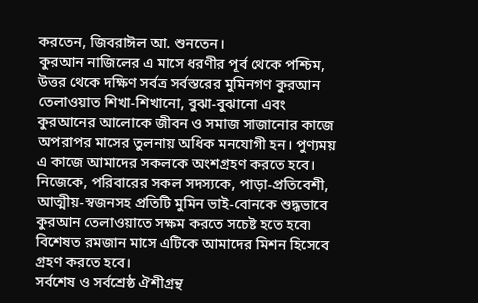করতেন, জিবরাঈল আ. শুনতেন।
কুরআন নাজিলের এ মাসে ধরণীর পূর্ব থেকে পশ্চিম, উত্তর থেকে দক্ষিণ সর্বত্র সর্বস্তরের মুমিনগণ কুরআন তেলাওয়াত শিখা-শিখানো, বুঝা-বুঝানো এবং কুরআনের আলোকে জীবন ও সমাজ সাজানোর কাজে অপরাপর মাসের তুলনায় অধিক মনযোগী হন। পুণ্যময় এ কাজে আমাদের সকলকে অংশগ্রহণ করতে হবে। নিজেকে, পরিবারের সকল সদস্যকে, পাড়া-প্রতিবেশী, আত্মীয়-স্বজনসহ প্রতিটি মুমিন ভাই-বোনকে শুদ্ধভাবে কুরআন তেলাওয়াতে সক্ষম করতে সচেষ্ট হতে হবে৷ বিশেষত রমজান মাসে এটিকে আমাদের মিশন হিসেবে গ্রহণ করতে হবে।
সর্বশেষ ও সর্বশ্রেষ্ঠ ঐশীগ্রন্থ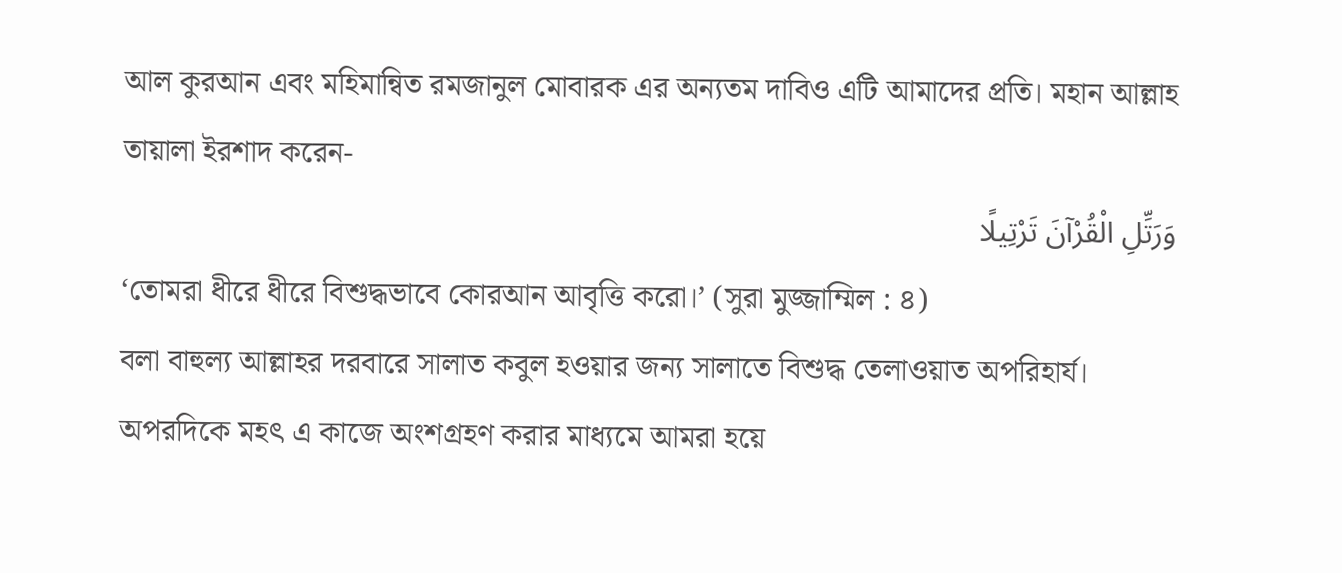আল কুরআন এবং মহিমান্বিত রমজানুল মোবারক এর অন্যতম দাবিও এটি আমাদের প্রতি। মহান আল্লাহ তায়ালা ইরশাদ করেন-
وَرَتِّلِ الْقُرْآنَ تَرْتِيلًا
‘তোমরা ধীরে ধীরে বিশুদ্ধভাবে কোরআন আবৃত্তি করো।’ (সুরা মুজ্জাম্মিল : ৪)
বলা বাহুল্য আল্লাহর দরবারে সালাত কবুল হওয়ার জন্য সালাতে বিশুদ্ধ তেলাওয়াত অপরিহার্য।
অপরদিকে মহৎ এ কাজে অংশগ্রহণ করার মাধ্যমে আমরা হয়ে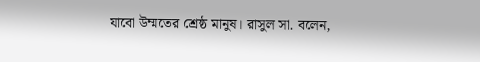যাবো উম্মতের শ্রেষ্ঠ মানুষ। রাসুল সা. বলেন,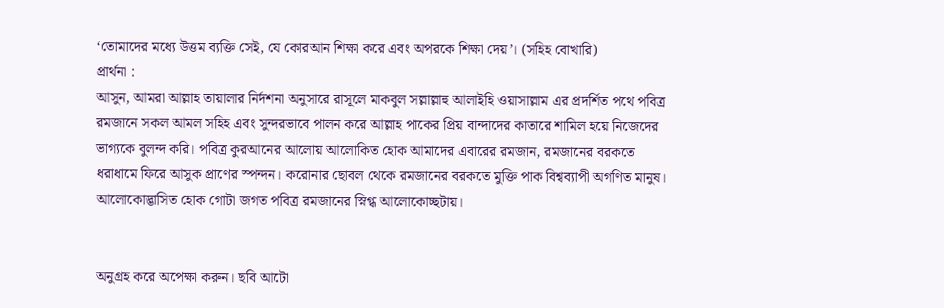‘তোমাদের মধ্যে উত্তম ব্যক্তি সেই, যে কোরআন শিক্ষা করে এবং অপরকে শিক্ষা দেয়’। (সহিহ বোখারি)
প্রার্থনা :
আসুন, আমরা আল্লাহ তায়ালার নির্দশনা অনুসারে রাসূলে মাকবুল সল্লাল্লাহু আলাইহি ওয়াসাল্লাম এর প্রদর্শিত পথে পবিত্র রমজানে সকল আমল সহিহ এবং সুন্দরভাবে পালন করে আল্লাহ পাকের প্রিয় বান্দাদের কাতারে শামিল হয়ে নিজেদের ভাগ্যকে বুলন্দ করি। পবিত্র কুরআনের আলোয় আলোকিত হোক আমাদের এবারের রমজান, রমজানের বরকতে ধরাধামে ফিরে আসুক প্রাণের স্পন্দন। করোনার ছোবল থেকে রমজানের বরকতে মুক্তি পাক বিশ্বব্যাপী অগণিত মানুষ। আলোকোদ্ভাসিত হোক গোটা জগত পবিত্র রমজানের স্নিগ্ধ আলোকোচ্ছটায়।


অনুগ্রহ করে অপেক্ষা করুন। ছবি আটো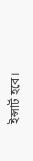ইন্সার্ট হবে।